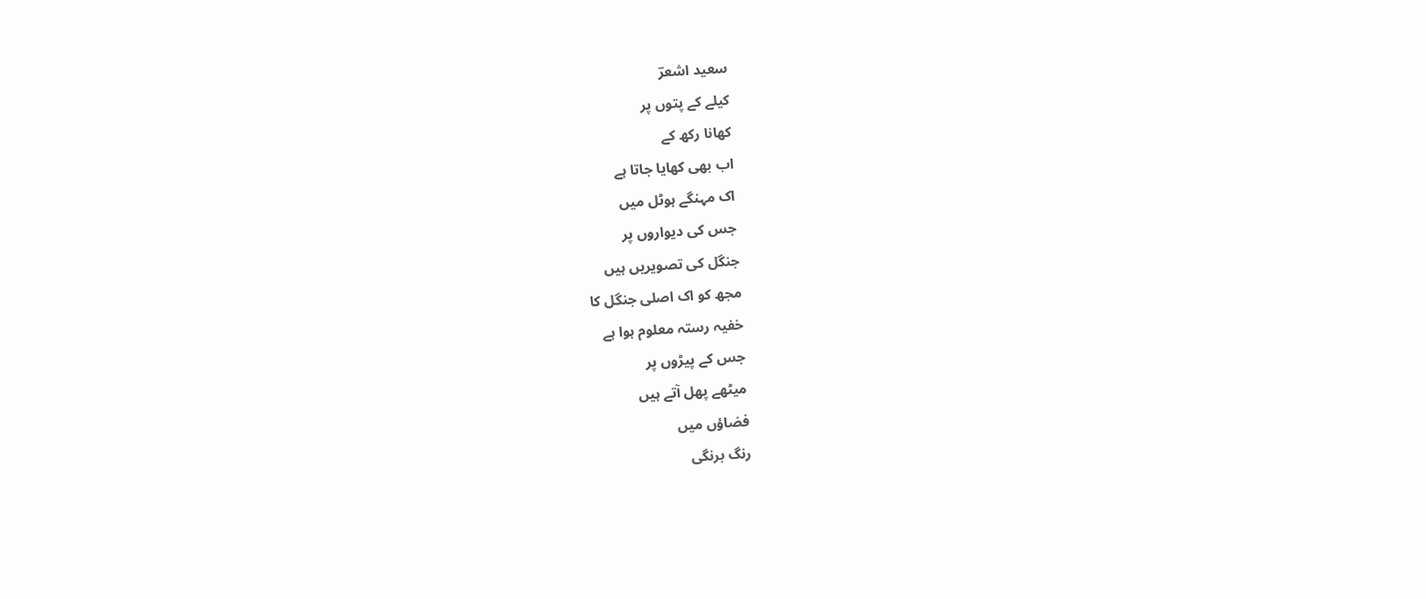سعید اشعرؔ
کیلے کے پتوں پر
کھانا رکھ کے
اب بھی کھایا جاتا ہے
اک مہنگے ہوٹل میں
جس کی دیواروں پر
جنگل کی تصویریں ہیں
مجھ کو اک اصلی جنگل کا
خفیہ رستہ معلوم ہوا ہے
جس کے پیڑوں پر
میٹھے پھل آتے ہیں
فضاؤں میں
رنگ برنگی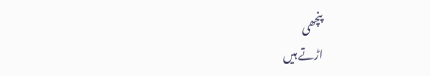پنچھی
اڑتے ہیں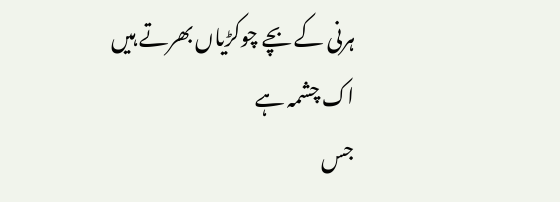ہرنی کے بچے چوکڑیاں بھرتے ہیں
اک چشمہ ہے
جس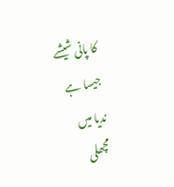کا پانی شیشے جیسا ہے
ندیا میں
مچھلی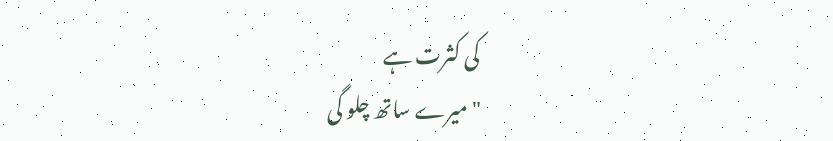کی کثرت ہے
"میرے ساتھ چلو گی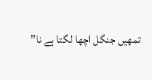تمھیں جنگل اچھا لگتا ہے نا”